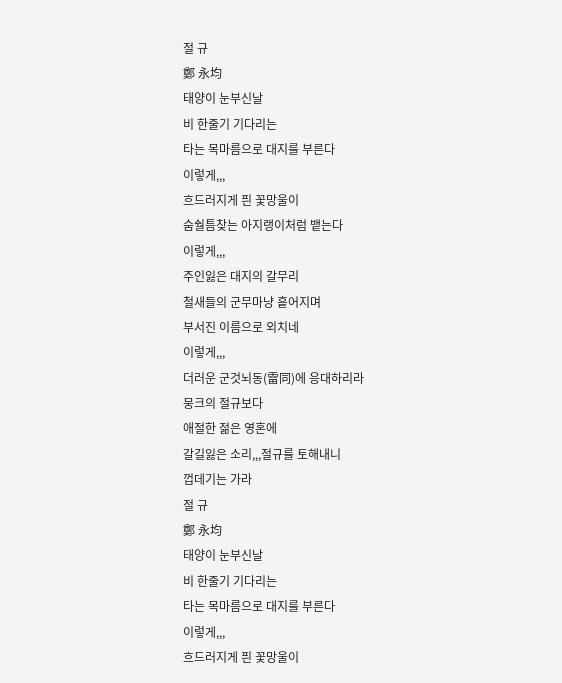절 규
鄭 永均
태양이 눈부신날
비 한줄기 기다리는
타는 목마름으로 대지를 부른다
이렇게,,,
흐드러지게 픤 꽃망울이
숨숼틈찾는 아지랭이처럼 뱉는다
이렇게,,,
주인잃은 대지의 갈무리
철새들의 군무마냥 흩어지며
부서진 이름으로 외치네
이렇게,,,
더러운 군것뇌동(雷同)에 응대하리라
뭉크의 절규보다
애절한 젊은 영혼에
갈길잃은 소리,,,절규를 토해내니
껍데기는 가라
절 규
鄭 永均
태양이 눈부신날
비 한줄기 기다리는
타는 목마름으로 대지를 부른다
이렇게,,,
흐드러지게 픤 꽃망울이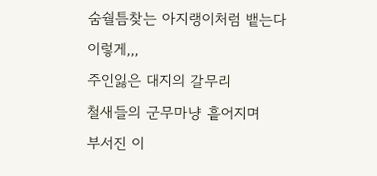숨숼틈찾는 아지랭이처럼 뱉는다
이렇게,,,
주인잃은 대지의 갈무리
철새들의 군무마냥 흩어지며
부서진 이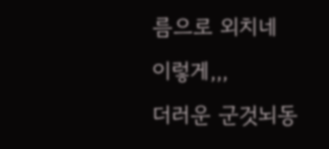름으로 외치네
이렇게,,,
더러운 군것뇌동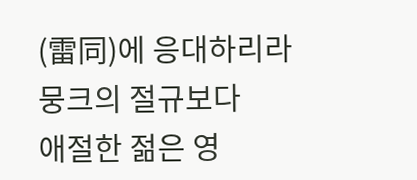(雷同)에 응대하리라
뭉크의 절규보다
애절한 젊은 영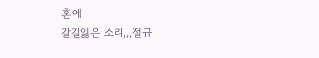혼에
갈길잃은 소리,,,절규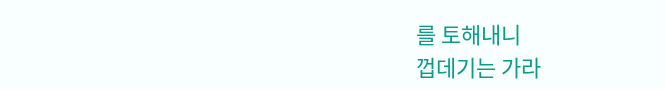를 토해내니
껍데기는 가라